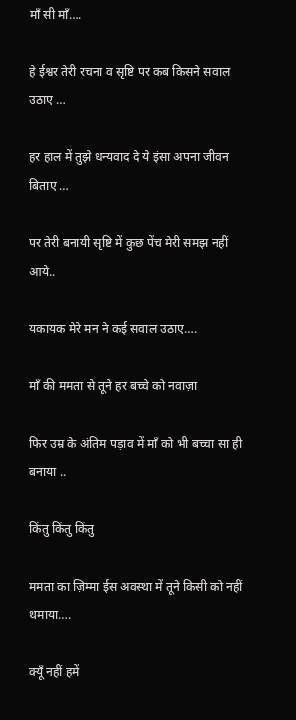माँ सी माँ….

हे ईश्वर तेरी रचना व सृष्टि पर कब किसने सवाल उठाए …

हर हाल में तुझे धन्यवाद दे ये इंसा अपना जीवन बिताए …

पर तेरी बनायी सृष्टि में कुछ पेंच मेरी समझ नहीं आये..

यकायक मेरे मन ने कई सवाल उठाए….

माँ की ममता से तूने हर बच्चे को नवाज़ा

फिर उम्र के अंतिम पड़ाव में माँ को भी बच्चा सा ही बनाया ..

किंतु किंतु किंतु

ममता का ज़िम्मा ईस अवस्था में तूने किसी को नहीं थमाया….

क्यूँ नहीं हमें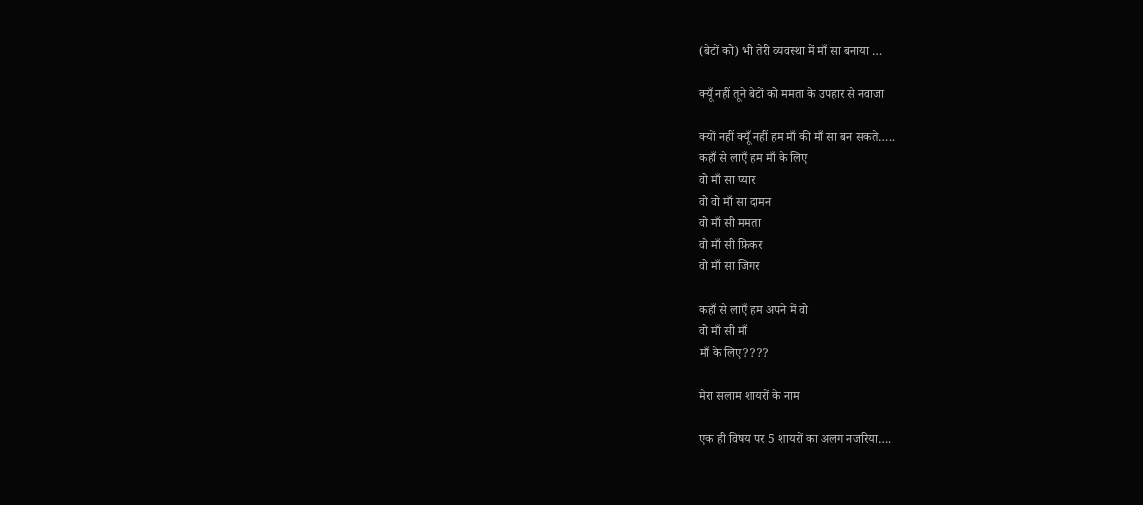(बेटों को) भी तेरी व्यवस्था में माँ सा बनाया …

क्यूँ नहीं तूने बेटों को ममता के उपहार से नवाजा

क्यों नहीं क्यूँ नहीं हम माँ की माँ सा बन सकते…..
कहाँ से लाएँ हम माँ के लिए
वो माँ सा प्यार
वो वो माँ सा दामन
वो माँ सी ममता
वो माँ सी फ़िकर
वो माँ सा जिगर

कहाँ से लाएँ हम अपने में वो
वो माँ सी माँ
माँ के लिए????

मेरा सलाम शायरों के नाम

एक ही विषय पर 5 शायरों का अलग नजरिया….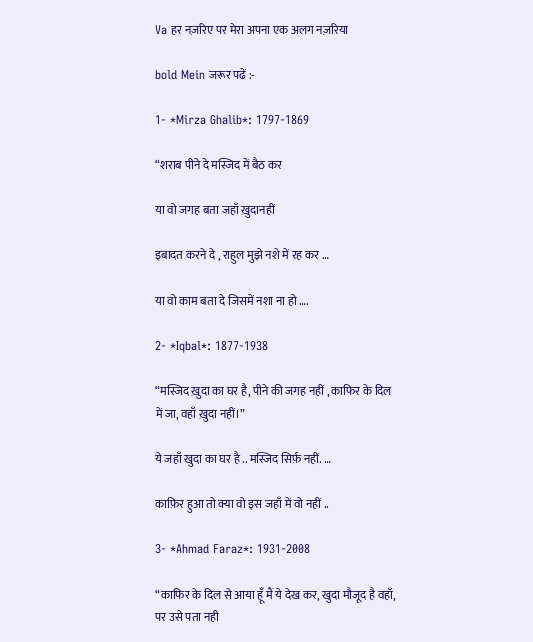Va हर नज़रिए पर मेरा अपना एक अलग नज़रिया

bold Mein जरूर पढें :-

1- *Mirza Ghalib*: 1797-1869

“शराब पीने दे मस्जिद में बैठ कर

या वो जगह बता जहाँ ख़ुदानहीं

इबादत करने दे , राहुल मुझे नशे में रह कर …

या वो काम बता दे जिसमें नशा ना हो ….

2- *Iqbal*: 1877-1938

“मस्जिद ख़ुदा का घर है, पीने की जगह नहीं , काफिर के दिल में जा, वहाँ ख़ुदा नहीं।”

ये जहाँ खुदा का घर है .. मस्जिद सिर्फ़ नहीं. …

काफ़िर हुआ तो क्या वो इस जहाँ में वो नहीं ..

3- *Ahmad Faraz*: 1931-2008

“काफिर के दिल से आया हूँ मैं ये देख कर, खुदा मौजूद है वहाँ, पर उसे पता नही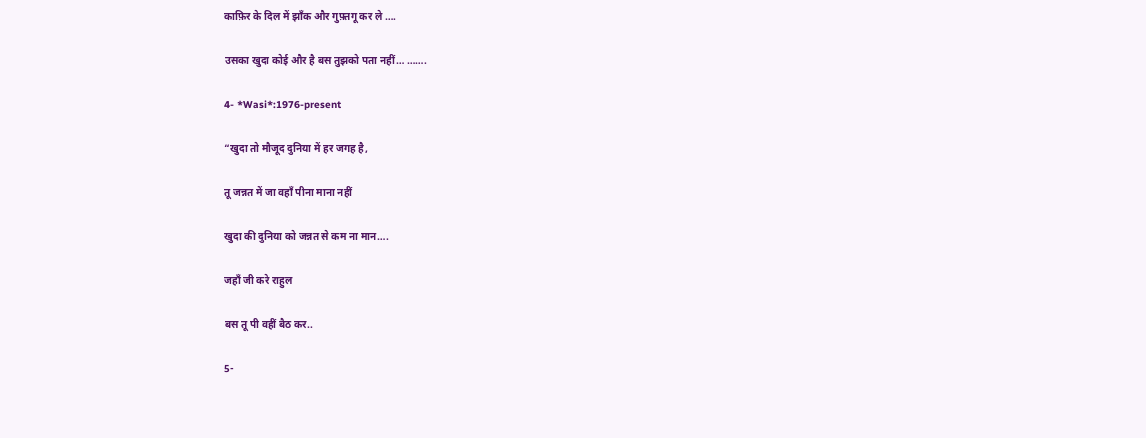काफ़िर के दिल में झाँक और गुफ़्तगू कर ले ….

उसका खुदा कोई और है बस तुझको पता नहीं… …….

4- *Wasi*:1976-present

“खुदा तो मौजूद दुनिया में हर जगह है,

तू जन्नत में जा वहाँ पीना माना नहीं

खुदा की दुनिया को जन्नत से कम ना मान….

जहाँ जी करे राहुल

बस तू पी वहीं बैठ कर..

5-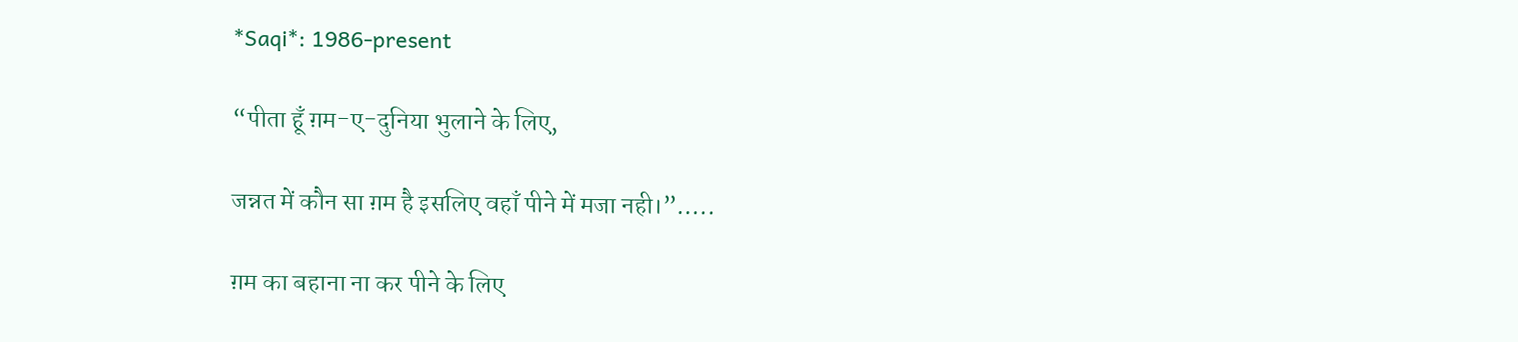*Saqi*: 1986-present

“पीता हूँ ग़म-ए-दुनिया भुलाने के लिए,

जन्नत में कौन सा ग़म है इसलिए वहाँ पीने में मजा नही।”…..

ग़म का बहाना ना कर पीने के लिए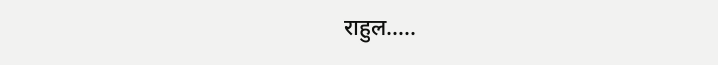राहुल…..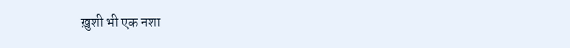ख़ुशी भी एक नशा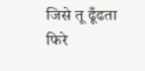जिसे तू ढूँढता फिरे